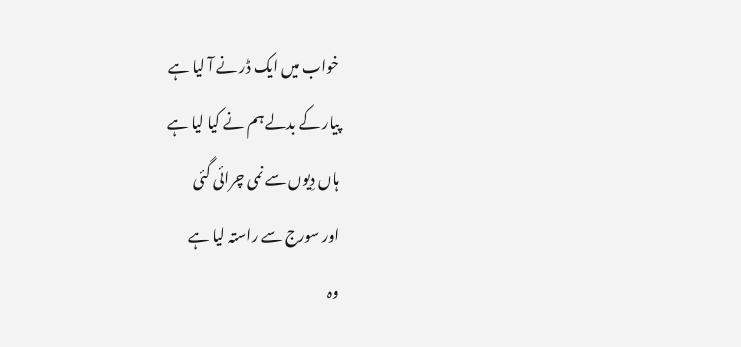خواب میں ایک ڈر نے آ لیا ہے
پیار کے بدلے ہم نے کیا لیا ہے
ہاں دِیوں سے نمی چرائی گئی
اور سورج سے راستہ لیا ہے
وہ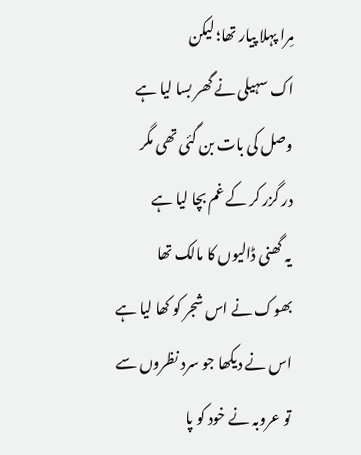مِرا پہلا پیار تھا؛ لیکن
اک سہیلی نے گھر بسا لیا ہے
وصل کی بات بن گئی تھی مگر
در گزر کر کے غم بچا لیا ہے
یہ گھنی ڈالیوں کا مالک تھا
بھوک نے اس شجر کو کھا لیا ہے
اس نے دیکھا جو سرد نظروں سے
تو عروبہ نے خود کو پا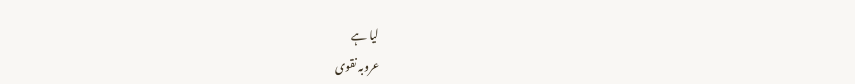لیا ہے
عروبہ نقوی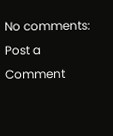No comments:
Post a Comment